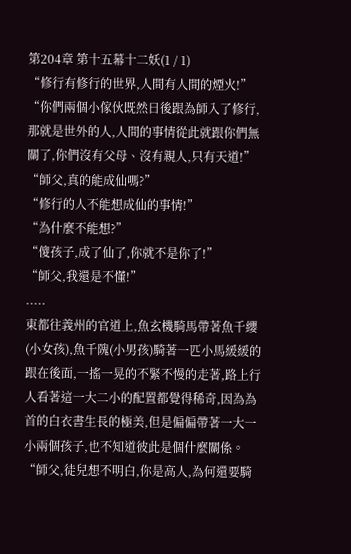第204章 第十五幕十二妖(1 / 1)
“修行有修行的世界,人間有人間的煙火!”
“你們兩個小傢伙既然日後跟為師入了修行,那就是世外的人,人間的事情從此就跟你們無關了,你們沒有父母、沒有親人,只有天道!”
“師父,真的能成仙嗎?”
“修行的人不能想成仙的事情!”
“為什麼不能想?”
“傻孩子,成了仙了,你就不是你了!”
“師父,我還是不懂!”
.....
東都往義州的官道上,魚玄機騎馬帶著魚千纓(小女孩),魚千隗(小男孩)騎著一匹小馬緩緩的跟在後面,一搖一晃的不緊不慢的走著,路上行人看著這一大二小的配置都覺得稀奇,因為為首的白衣書生長的極美,但是偏偏帶著一大一小兩個孩子,也不知道彼此是個什麼關係。
“師父,徒兒想不明白,你是高人,為何還要騎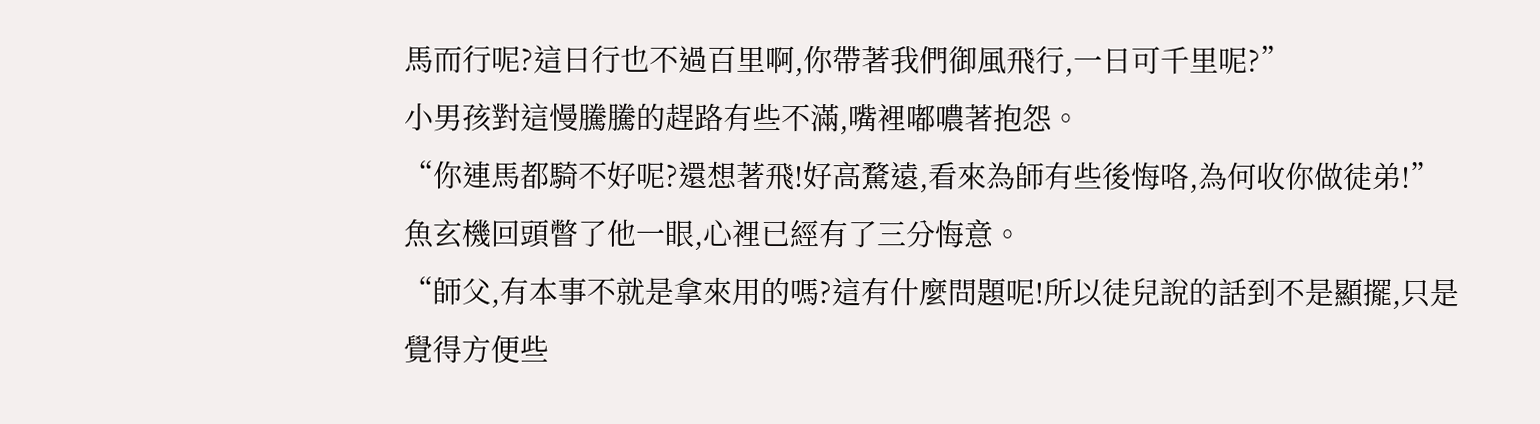馬而行呢?這日行也不過百里啊,你帶著我們御風飛行,一日可千里呢?”
小男孩對這慢騰騰的趕路有些不滿,嘴裡嘟噥著抱怨。
“你連馬都騎不好呢?還想著飛!好高騖遠,看來為師有些後悔咯,為何收你做徒弟!”
魚玄機回頭瞥了他一眼,心裡已經有了三分悔意。
“師父,有本事不就是拿來用的嗎?這有什麼問題呢!所以徒兒說的話到不是顯擺,只是覺得方便些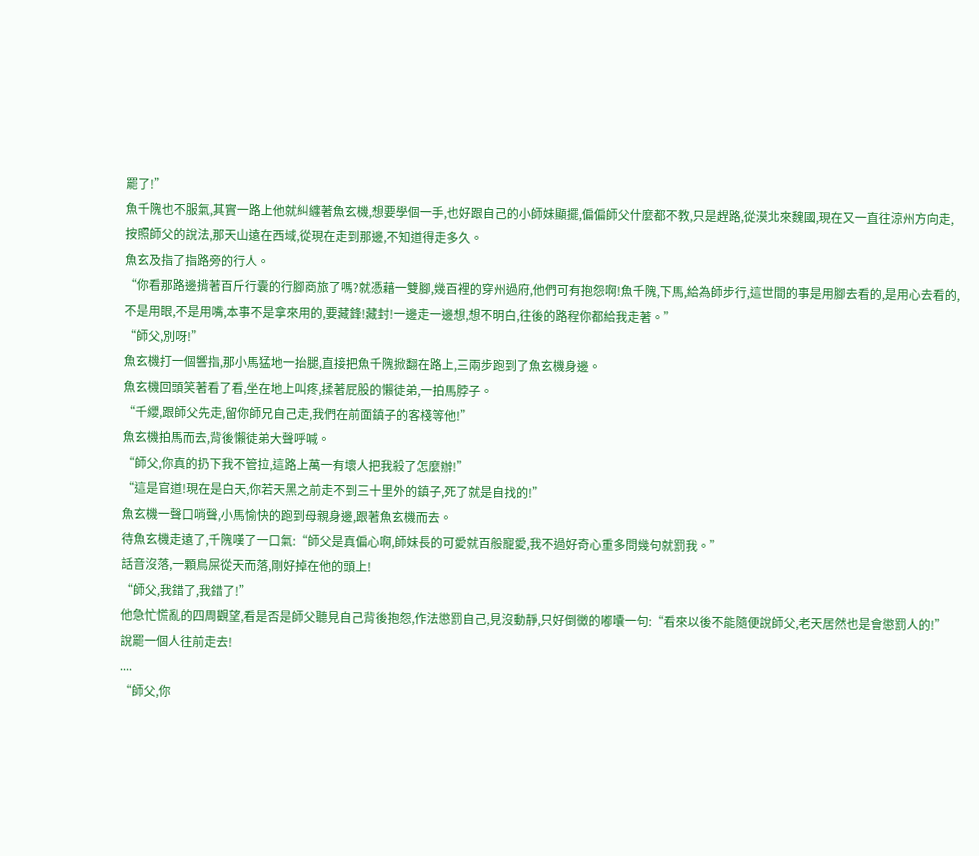罷了!”
魚千隗也不服氣,其實一路上他就糾纏著魚玄機,想要學個一手,也好跟自己的小師妹顯擺,偏偏師父什麼都不教,只是趕路,從漠北來魏國,現在又一直往涼州方向走,按照師父的說法,那天山遠在西域,從現在走到那邊,不知道得走多久。
魚玄及指了指路旁的行人。
“你看那路邊揹著百斤行囊的行腳商旅了嗎?就憑藉一雙腳,幾百裡的穿州過府,他們可有抱怨啊!魚千隗,下馬,給為師步行,這世間的事是用腳去看的,是用心去看的,不是用眼,不是用嘴,本事不是拿來用的,要藏鋒!藏封!一邊走一邊想,想不明白,往後的路程你都給我走著。”
“師父,別呀!”
魚玄機打一個響指,那小馬猛地一抬腿,直接把魚千隗掀翻在路上,三兩步跑到了魚玄機身邊。
魚玄機回頭笑著看了看,坐在地上叫疼,揉著屁股的懶徒弟,一拍馬脖子。
“千纓,跟師父先走,留你師兄自己走,我們在前面鎮子的客棧等他!”
魚玄機拍馬而去,背後懶徒弟大聲呼喊。
“師父,你真的扔下我不管拉,這路上萬一有壞人把我殺了怎麼辦!”
“這是官道!現在是白天,你若天黑之前走不到三十里外的鎮子,死了就是自找的!”
魚玄機一聲口哨聲,小馬愉快的跑到母親身邊,跟著魚玄機而去。
待魚玄機走遠了,千隗嘆了一口氣:“師父是真偏心啊,師妹長的可愛就百般寵愛,我不過好奇心重多問幾句就罰我。”
話音沒落,一顆鳥屎從天而落,剛好掉在他的頭上!
“師父,我錯了,我錯了!”
他急忙慌亂的四周觀望,看是否是師父聽見自己背後抱怨,作法懲罰自己,見沒動靜,只好倒黴的嘟囔一句:“看來以後不能隨便說師父,老天居然也是會懲罰人的!”
說罷一個人往前走去!
....
“師父,你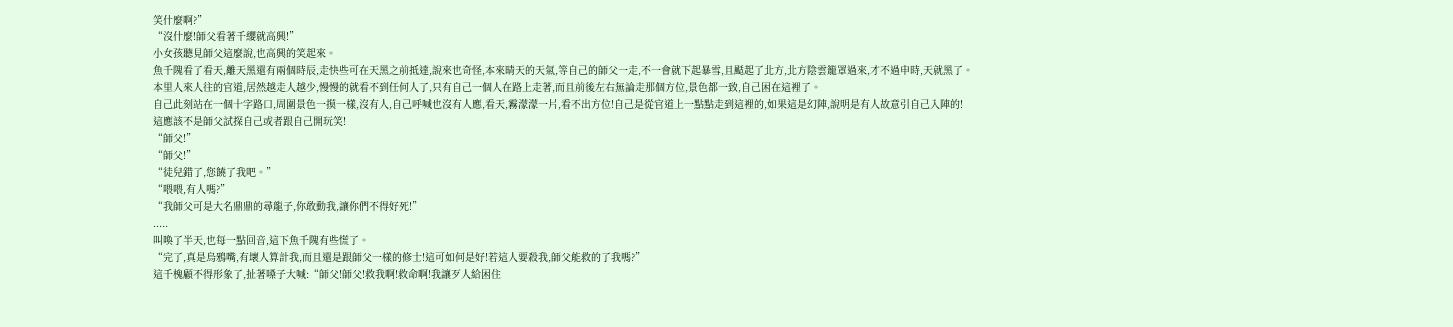笑什麼啊?”
“沒什麼!師父看著千纓就高興!”
小女孩聽見師父這麼說,也高興的笑起來。
魚千隗看了看天,離天黑還有兩個時辰,走快些可在天黑之前抵達,說來也奇怪,本來晴天的天氣,等自己的師父一走,不一會就下起暴雪,且颳起了北方,北方陰雲籠罩過來,才不過申時,天就黑了。
本里人來人往的官道,居然越走人越少,慢慢的就看不到任何人了,只有自己一個人在路上走著,而且前後左右無論走那個方位,景色都一致,自己困在這裡了。
自己此刻站在一個十字路口,周圍景色一摸一樣,沒有人,自己呼喊也沒有人應,看天,霧濛濛一片,看不出方位!自己是從官道上一點點走到這裡的,如果這是幻陣,說明是有人故意引自己入陣的!
這應該不是師父試探自己或者跟自己開玩笑!
“師父!”
“師父!”
“徒兒錯了,您饒了我吧。”
“喂喂,有人嗎?”
“我師父可是大名鼎鼎的尋龍子,你敢動我,讓你們不得好死!”
.....
叫喚了半天,也每一點回音,這下魚千隗有些慌了。
“完了,真是烏鴉嘴,有壞人算計我,而且還是跟師父一樣的修士!這可如何是好!若這人要殺我,師父能救的了我嗎?”
這千槐顧不得形象了,扯著嗓子大喊:“師父!師父!救我啊!救命啊!我讓歹人給困住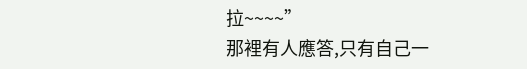拉~~~~”
那裡有人應答,只有自己一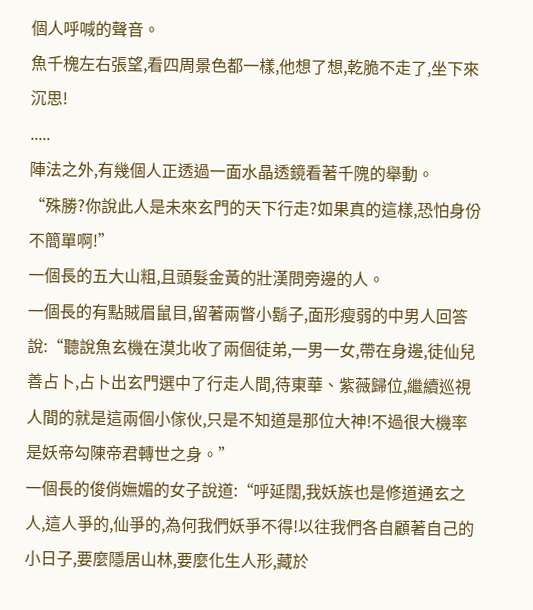個人呼喊的聲音。
魚千槐左右張望,看四周景色都一樣,他想了想,乾脆不走了,坐下來沉思!
.....
陣法之外,有幾個人正透過一面水晶透鏡看著千隗的舉動。
“殊勝?你說此人是未來玄門的天下行走?如果真的這樣,恐怕身份不簡單啊!”
一個長的五大山粗,且頭髮金黃的壯漢問旁邊的人。
一個長的有點賊眉鼠目,留著兩瞥小鬍子,面形瘦弱的中男人回答說:“聽說魚玄機在漠北收了兩個徒弟,一男一女,帶在身邊,徒仙兒善占卜,占卜出玄門選中了行走人間,待東華、紫薇歸位,繼續巡視人間的就是這兩個小傢伙,只是不知道是那位大神!不過很大機率是妖帝勾陳帝君轉世之身。”
一個長的俊俏嫵媚的女子說道:“呼延闊,我妖族也是修道通玄之人,這人爭的,仙爭的,為何我們妖爭不得!以往我們各自顧著自己的小日子,要麼隱居山林,要麼化生人形,藏於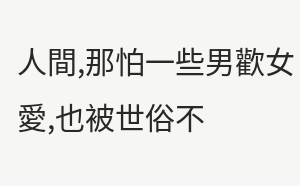人間,那怕一些男歡女愛,也被世俗不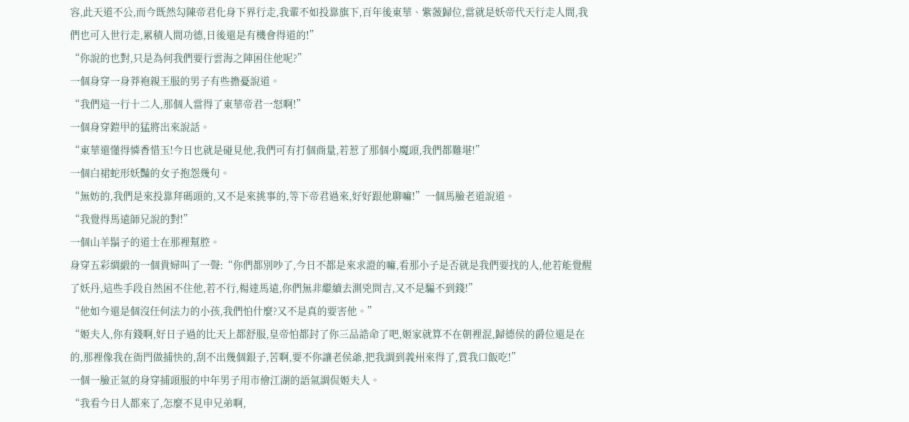容,此天道不公,而今既然勾陳帝君化身下界行走,我輩不如投靠旗下,百年後東華、紫薇歸位,當就是妖帝代天行走人間,我們也可入世行走,累積人間功德,日後還是有機會得道的!”
“你說的也對,只是為何我們要行雲海之陣困住他呢?”
一個身穿一身莽袍親王服的男子有些擔憂說道。
“我們這一行十二人,那個人當得了東華帝君一怒啊!”
一個身穿鎧甲的猛將出來說話。
“東華還懂得憐香惜玉!今日也就是碰見他,我們可有打個商量,若惹了那個小魔頭,我們都難堪!”
一個白裙蛇形妖豔的女子抱怨幾句。
“無妨的,我們是來投靠拜碼頭的,又不是來挑事的,等下帝君過來,好好跟他聊嘛!”一個馬臉老道說道。
“我覺得馬遠師兄說的對!”
一個山羊鬍子的道士在那裡幫腔。
身穿五彩綢緞的一個貴婦叫了一聲:“你們都別吵了,今日不都是來求證的嘛,看那小子是否就是我們要找的人,他若能覺醒了妖丹,這些手段自然困不住他,若不行,楊達馬遠,你們無非繼續去測兇問吉,又不是騙不到錢!”
“他如今還是個沒任何法力的小孩,我們怕什麼?又不是真的要害他。”
“姬夫人,你有錢啊,好日子過的比天上都舒服,皇帝怕都封了你三品誥命了吧,姬家就算不在朝裡混,歸德侯的爵位還是在的,那裡像我在衙門做捕快的,刮不出幾個銀子,苦啊,要不你讓老侯爺,把我調到義州來得了,賞我口飯吃!”
一個一臉正氣的身穿捕頭服的中年男子用市儈江湖的語氣調侃姬夫人。
“我看今日人都來了,怎麼不見申兄弟啊,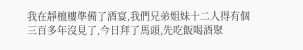我在靜檀樓準備了酒宴,我們兄弟姐妹十二人得有個三百多年沒見了,今日拜了馬頭,先吃飯喝酒聚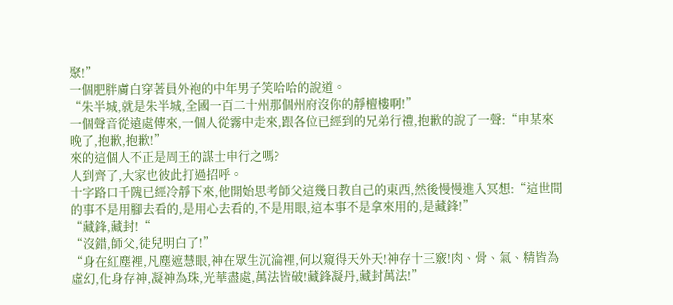聚!”
一個肥胖膚白穿著員外袍的中年男子笑哈哈的說道。
“朱半城,就是朱半城,全國一百二十州那個州府沒你的靜檀樓啊!”
一個聲音從遠處傳來,一個人從霧中走來,跟各位已經到的兄弟行禮,抱歉的說了一聲:“申某來晚了,抱歉,抱歉!”
來的這個人不正是周王的謀士申行之嗎?
人到齊了,大家也彼此打過招呼。
十字路口千隗已經冷靜下來,他開始思考師父這幾日教自己的東西,然後慢慢進入冥想:“這世間的事不是用腳去看的,是用心去看的,不是用眼,這本事不是拿來用的,是藏鋒!”
“藏鋒,藏封!“
“沒錯,師父,徒兒明白了!”
“身在紅塵裡,凡塵遮慧眼,神在眾生沉淪裡,何以窺得天外天!神存十三竅!肉、骨、氣、精皆為虛幻,化身存神,凝神為珠,光華盡處,萬法皆破!藏鋒凝丹,藏封萬法!”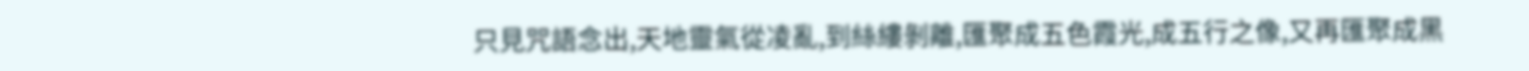只見咒語念出,天地靈氣從凌亂,到絲縷剝離,匯聚成五色霞光,成五行之像,又再匯聚成黑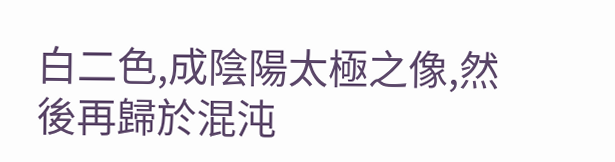白二色,成陰陽太極之像,然後再歸於混沌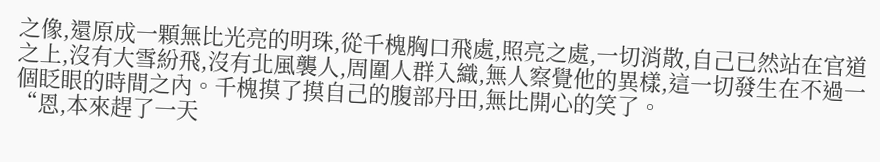之像,還原成一顆無比光亮的明珠,從千槐胸口飛處,照亮之處,一切消散,自己已然站在官道之上,沒有大雪紛飛,沒有北風襲人,周圍人群入織,無人察覺他的異樣,這一切發生在不過一個眨眼的時間之內。千槐摸了摸自己的腹部丹田,無比開心的笑了。
“恩,本來趕了一天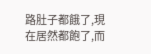路肚子都餓了,現在居然都飽了,而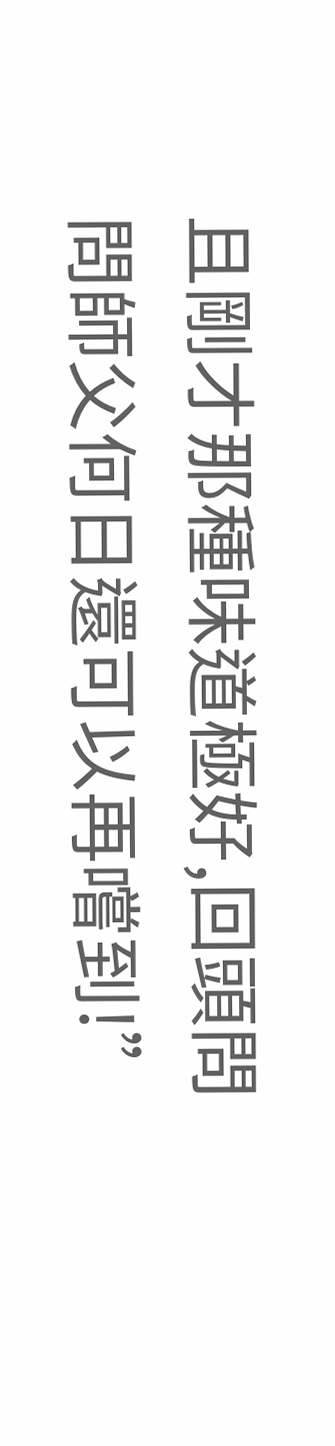且剛才那種味道極好,回頭問問師父何日還可以再嚐到!”